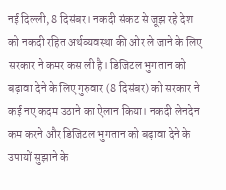नई दिल्ली, 8 दिसंबर। नकदी संकट से जूझ रहे देश को नकदी रहित अर्थव्यवस्था की ओर ले जाने के लिए सरकार ने कमर कस ली है। डिजिटल भुगतान को बढ़ावा देने के लिए गुरुवार (8 दिसंबर) को सरकार ने कई नए कदम उठाने का ऐलान किया। नकदी लेनदेन कम करने और डिजिटल भुगतान को बढ़ावा देने के उपायों सुझाने के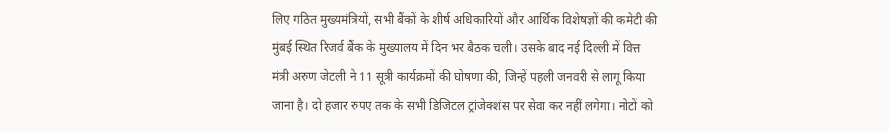लिए गठित मुख्यमंत्रियों, सभी बैंकों के शीर्ष अधिकारियों और आर्थिक विशेषज्ञों की कमेटी की मुंबई स्थित रिजर्व बैंक के मुख्यालय में दिन भर बैठक चली। उसके बाद नई दिल्ली में वित्त मंत्री अरुण जेटली ने 11 सूत्री कार्यक्रमों की घोषणा की, जिन्हें पहली जनवरी से लागू किया जाना है। दो हजार रुपए तक के सभी डिजिटल ट्रांजेक्शंस पर सेवा कर नहीं लगेगा। नोटों को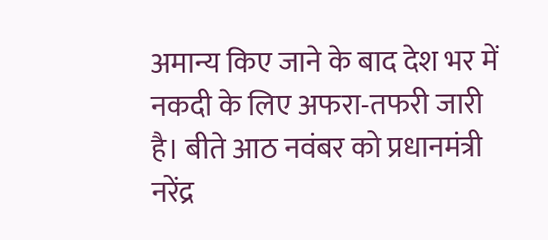अमान्य किए जाने के बाद देश भर में नकदी के लिए अफरा-तफरी जारी है। बीते आठ नवंबर को प्रधानमंत्री नरेंद्र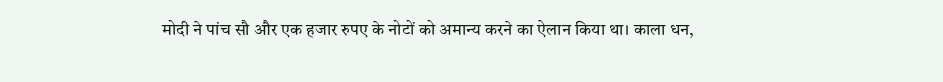मोदी ने पांच सौ और एक हजार रुपए के नोटों को अमान्य करने का ऐलान किया था। काला धन,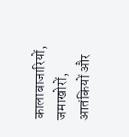कालाबाजारियों, जमाखोरों, आतंकियों और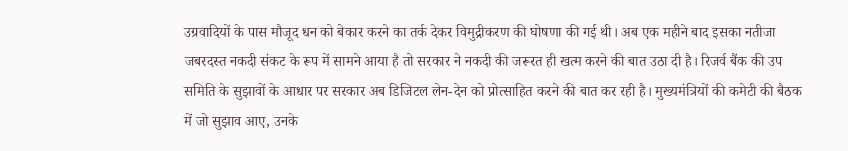उग्रवादियों के पास मौजूद धन को बेकार करने का तर्क देकर विमुद्रीकरण की घोषणा की गई थी। अब एक महीने बाद इसका नतीजा जबरदस्त नकदी संकट के रूप में सामने आया है तो सरकार ने नकदी की जरूरत ही खत्म करने की बात उठा दी है। रिजर्व बैंक की उप समिति के सुझावों के आधार पर सरकार अब डिजिटल लेन-देन को प्रोत्साहित करने की बात कर रही है। मुख्यमंत्रियों की कमेटी की बैठक में जो सुझाव आए, उनके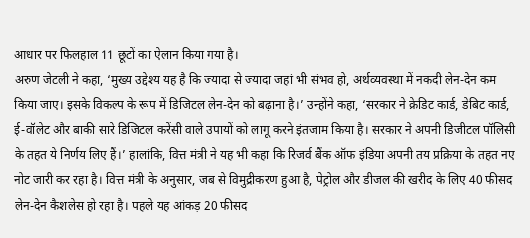आधार पर फिलहाल 11 छूटों का ऐलान किया गया है।
अरुण जेटली ने कहा, ‘मुख्य उद्देश्य यह है कि ज्यादा से ज्यादा जहां भी संभव हो, अर्थव्यवस्था में नकदी लेन-देन कम किया जाए। इसके विकल्प के रूप में डिजिटल लेन-देन को बढ़ाना है।’ उन्होंने कहा, ‘सरकार ने क्रेडिट कार्ड, डेबिट कार्ड, ई-वॉलेट और बाकी सारे डिजिटल करेंसी वाले उपायों को लागू करने इंतजाम किया है। सरकार ने अपनी डिजीटल पॉलिसी के तहत ये निर्णय लिए हैं।’ हालांकि, वित्त मंत्री ने यह भी कहा कि रिजर्व बैंक ऑफ इंडिया अपनी तय प्रक्रिया के तहत नए नोट जारी कर रहा है। वित्त मंत्री के अनुसार, जब से विमुद्रीकरण हुआ है, पेट्रोल और डीजल की खरीद के लिए 40 फीसद लेन-देन कैशलेस हो रहा है। पहले यह आंकड़ 20 फीसद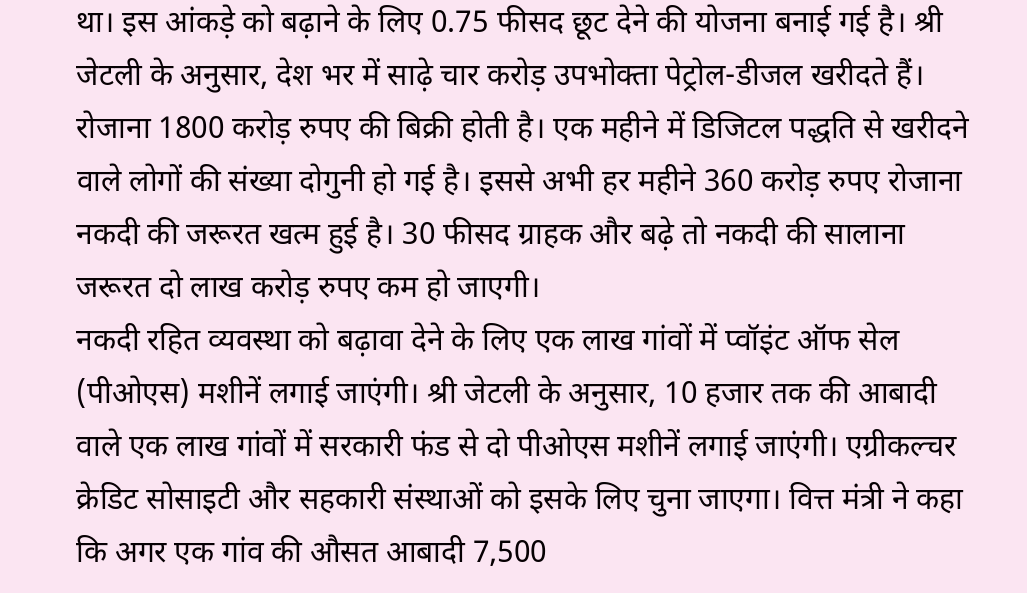था। इस आंकड़े को बढ़ाने के लिए 0.75 फीसद छूट देने की योजना बनाई गई है। श्री जेटली के अनुसार, देश भर में साढ़े चार करोड़ उपभोक्ता पेट्रोल-डीजल खरीदते हैं। रोजाना 1800 करोड़ रुपए की बिक्री होती है। एक महीने में डिजिटल पद्धति से खरीदने वाले लोगों की संख्या दोगुनी हो गई है। इससे अभी हर महीने 360 करोड़ रुपए रोजाना नकदी की जरूरत खत्म हुई है। 30 फीसद ग्राहक और बढ़े तो नकदी की सालाना जरूरत दो लाख करोड़ रुपए कम हो जाएगी।
नकदी रहित व्यवस्था को बढ़ावा देने के लिए एक लाख गांवों में प्वॉइंट ऑफ सेल (पीओएस) मशीनें लगाई जाएंगी। श्री जेटली के अनुसार, 10 हजार तक की आबादी वाले एक लाख गांवों में सरकारी फंड से दो पीओएस मशीनें लगाई जाएंगी। एग्रीकल्चर क्रेडिट सोसाइटी और सहकारी संस्थाओं को इसके लिए चुना जाएगा। वित्त मंत्री ने कहा कि अगर एक गांव की औसत आबादी 7,500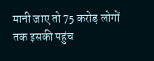मानी जाए तो 75 करोड़ लोगों तक इसकी पहुंच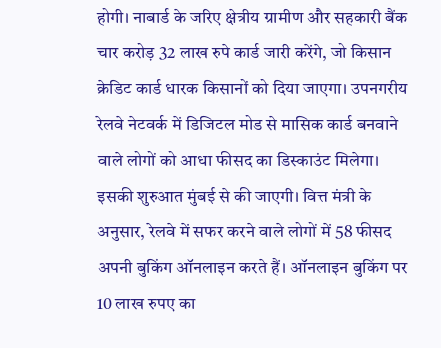होगी। नाबार्ड के जरिए क्षेत्रीय ग्रामीण और सहकारी बैंक चार करोड़ 32 लाख रुपे कार्ड जारी करेंगे, जो किसान क्रेडिट कार्ड धारक किसानों को दिया जाएगा। उपनगरीय रेलवे नेटवर्क में डिजिटल मोड से मासिक कार्ड बनवाने वाले लोगों को आधा फीसद का डिस्काउंट मिलेगा। इसकी शुरुआत मुंबई से की जाएगी। वित्त मंत्री के अनुसार, रेलवे में सफर करने वाले लोगों में 58 फीसद अपनी बुकिंग ऑनलाइन करते हैं। ऑनलाइन बुकिंग पर 10 लाख रुपए का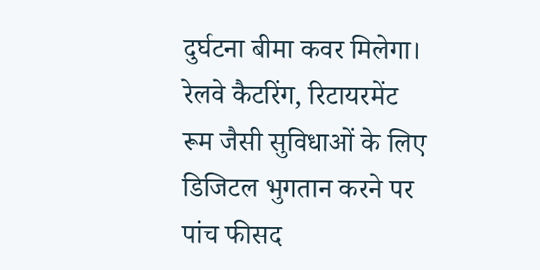दुर्घटना बीमा कवर मिलेगा। रेलवे कैटरिंग, रिटायरमेंट रूम जैसी सुविधाओं के लिए डिजिटल भुगतान करने पर पांच फीसद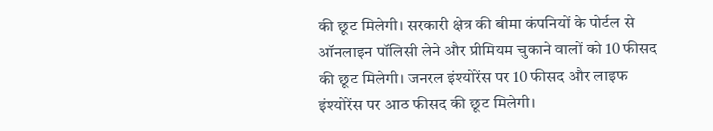की छूट मिलेगी। सरकारी क्षेत्र की बीमा कंपनियों के पोर्टल से ऑनलाइन पॉलिसी लेने और प्रीमियम चुकाने वालों को 10 फीसद की छूट मिलेगी। जनरल इंश्योरेंस पर 10 फीसद और लाइफ इंश्योरेंस पर आठ फीसद की छूट मिलेगी।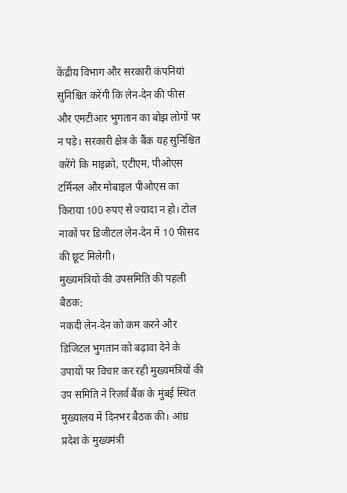केंद्रीय विभाग और सरकारी कंपनियां सुनिश्चित करेंगी कि लेन-देन की फीस और एमटीआर भुगतान का बोझ लोगों पर न पड़े। सरकारी क्षेत्र के बैंक यह सुनिश्चित करेंगे कि माइक्रो, एटीएम, पीओएस टर्मिनल और मोबाइल पीओएस का किराया 100 रुपए से ज्यादा न हो। टोल नाकों पर डिजीटल लेन-देन में 10 फीसद की छूट मिलेगी।
मुख्यमंत्रियों की उपसमिति की पहली बैठक:
नकदी लेन-देन को कम करने और डिजिटल भुगतान को बढ़ावा देने के उपायों पर विचार कर रही मुख्यमंत्रियों की उप समिति ने रिजर्व बैंक के मुंबई स्थित मुख्यालय में दिनभर बैठक की। आंध्र प्रदेश के मुख्यमंत्री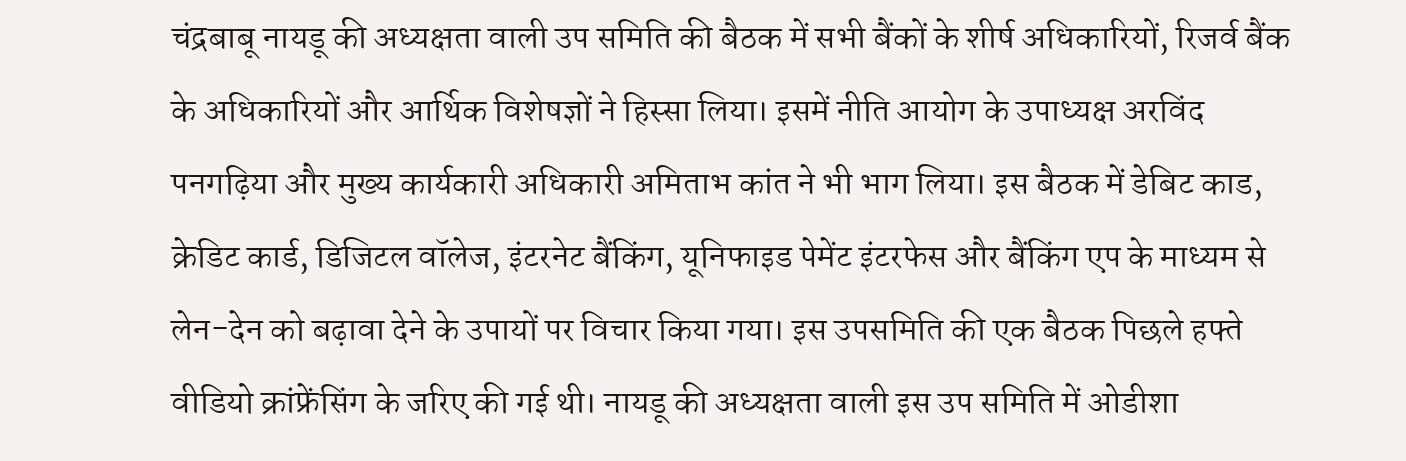चंद्रबाबू नायडू की अध्यक्षता वाली उप समिति की बैठक में सभी बैंकों के शीर्ष अधिकारियों, रिजर्व बैंक के अधिकारियों और आर्थिक विशेषज्ञों ने हिस्सा लिया। इसमें नीति आयोग के उपाध्यक्ष अरविंद पनगढ़िया और मुख्य कार्यकारी अधिकारी अमिताभ कांत ने भी भाग लिया। इस बैठक में डेबिट काड, क्रेडिट कार्ड, डिजिटल वॉलेज, इंटरनेट बैंकिंग, यूनिफाइड पेमेंट इंटरफेस और बैंकिंग एप के माध्यम से लेन-देन को बढ़ावा देने के उपायों पर विचार किया गया। इस उपसमिति की एक बैठक पिछले हफ्ते वीडियो क्रांफ्रेंसिंग के जरिए की गई थी। नायडू की अध्यक्षता वाली इस उप समिति में ओडीशा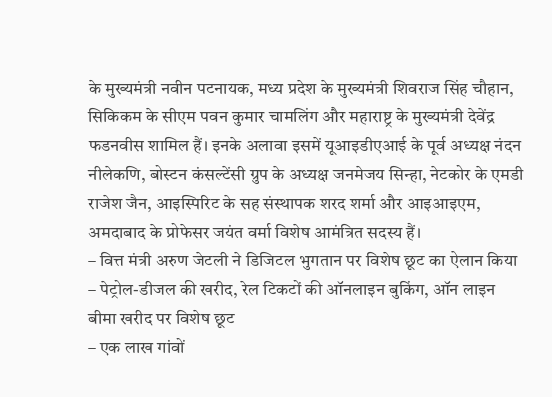के मुख्यमंत्री नवीन पटनायक, मध्य प्रदेश के मुख्यमंत्री शिवराज सिंह चौहान, सिकिकम के सीएम पवन कुमार चामलिंग और महाराष्ट्र के मुख्यमंत्री देवेंद्र फडनवीस शामिल हैं। इनके अलावा इसमें यूआइडीएआई के पूर्व अध्यक्ष नंदन नीलेकणि, बोस्टन कंसल्टेंसी ग्रुप के अध्यक्ष जनमेजय सिन्हा, नेटकोर के एमडी राजेश जैन, आइस्पिरिट के सह संस्थापक शरद शर्मा और आइआइएम, अमदाबाद के प्रोफेसर जयंत वर्मा विशेष आमंत्रित सदस्य हैं।
– वित्त मंत्री अरुण जेटली ने डिजिटल भुगतान पर विशेष छूट का ऐलान किया
– पेट्रोल-डीजल की खरीद, रेल टिकटों की ऑनलाइन बुकिंग, ऑन लाइन बीमा खरीद पर विशेष छूट
– एक लाख गांवों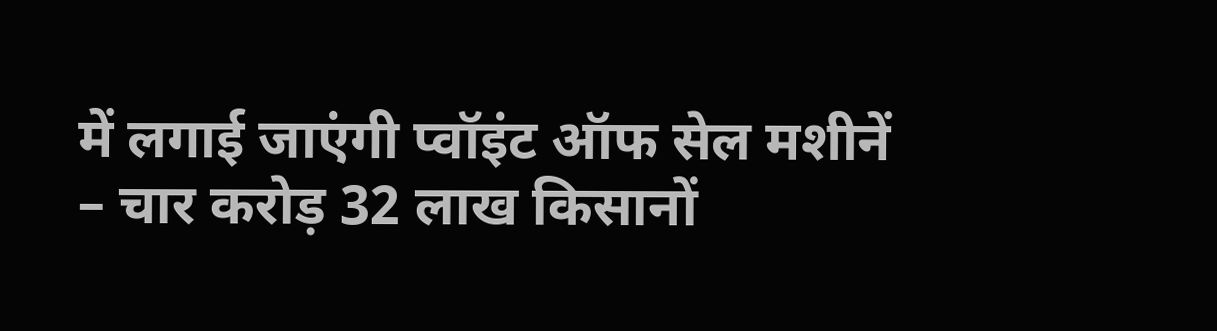में लगाई जाएंगी प्वॉइंट ऑफ सेल मशीनें
– चार करोड़ 32 लाख किसानों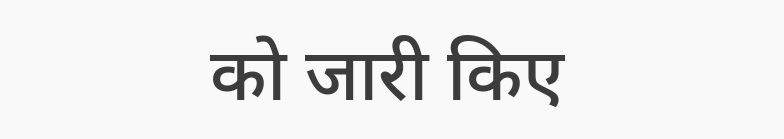को जारी किए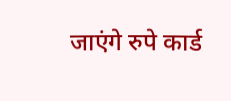जाएंगे रुपे कार्ड